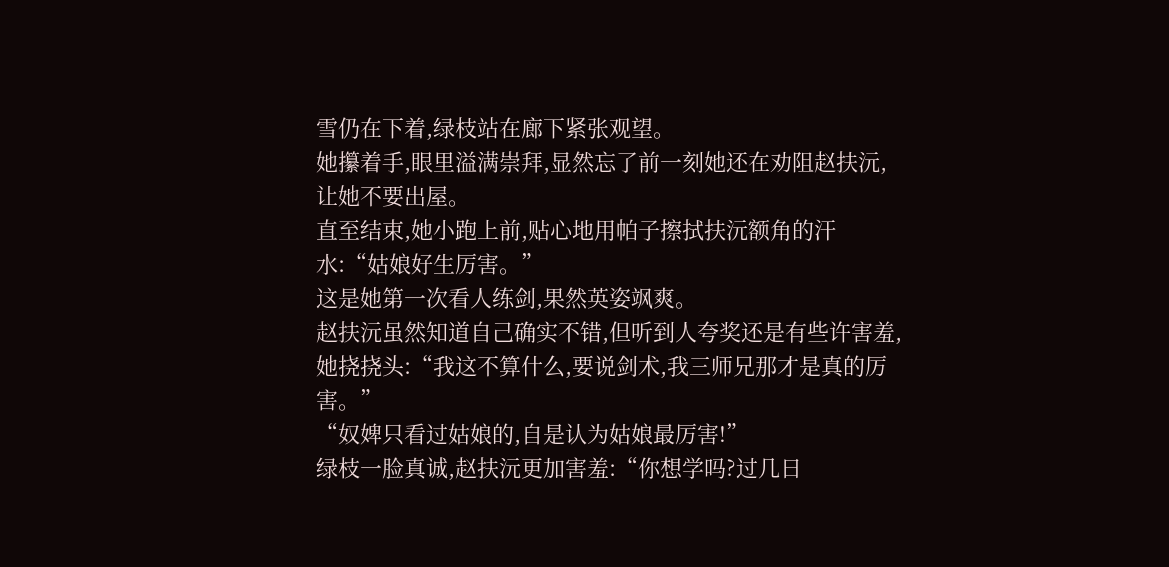雪仍在下着,绿枝站在廊下紧张观望。
她攥着手,眼里溢满崇拜,显然忘了前一刻她还在劝阻赵扶沅,让她不要出屋。
直至结束,她小跑上前,贴心地用帕子擦拭扶沅额角的汗水:“姑娘好生厉害。”
这是她第一次看人练剑,果然英姿飒爽。
赵扶沅虽然知道自己确实不错,但听到人夸奖还是有些许害羞,她挠挠头:“我这不算什么,要说剑术,我三师兄那才是真的厉害。”
“奴婢只看过姑娘的,自是认为姑娘最厉害!”
绿枝一脸真诚,赵扶沅更加害羞:“你想学吗?过几日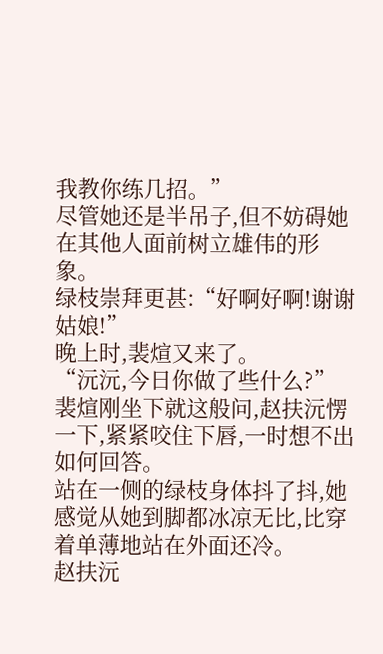我教你练几招。”
尽管她还是半吊子,但不妨碍她在其他人面前树立雄伟的形象。
绿枝崇拜更甚:“好啊好啊!谢谢姑娘!”
晚上时,裴煊又来了。
“沅沅,今日你做了些什么?”
裴煊刚坐下就这般问,赵扶沅愣一下,紧紧咬住下唇,一时想不出如何回答。
站在一侧的绿枝身体抖了抖,她感觉从她到脚都冰凉无比,比穿着单薄地站在外面还冷。
赵扶沅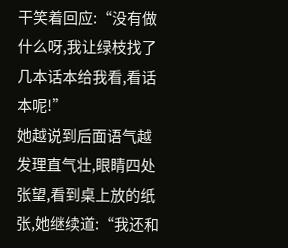干笑着回应:“没有做什么呀,我让绿枝找了几本话本给我看,看话本呢!”
她越说到后面语气越发理直气壮,眼睛四处张望,看到桌上放的纸张,她继续道:“我还和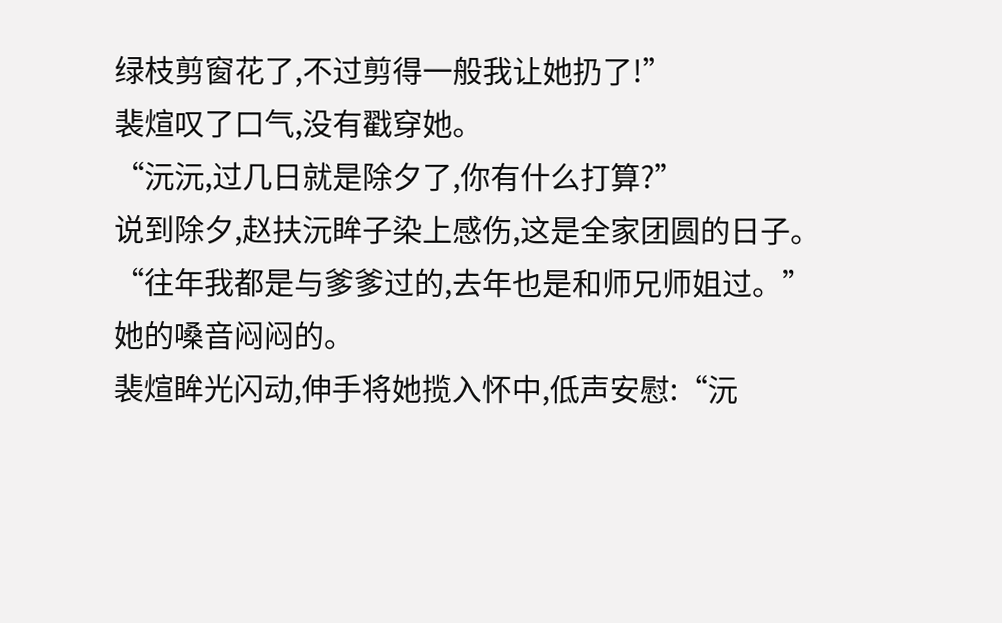绿枝剪窗花了,不过剪得一般我让她扔了!”
裴煊叹了口气,没有戳穿她。
“沅沅,过几日就是除夕了,你有什么打算?”
说到除夕,赵扶沅眸子染上感伤,这是全家团圆的日子。
“往年我都是与爹爹过的,去年也是和师兄师姐过。”
她的嗓音闷闷的。
裴煊眸光闪动,伸手将她揽入怀中,低声安慰:“沅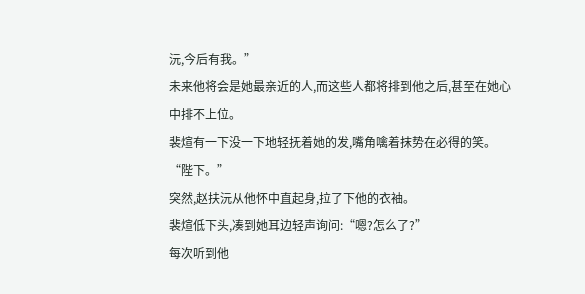沅,今后有我。”
未来他将会是她最亲近的人,而这些人都将排到他之后,甚至在她心中排不上位。
裴煊有一下没一下地轻抚着她的发,嘴角噙着抹势在必得的笑。
“陛下。”
突然,赵扶沅从他怀中直起身,拉了下他的衣袖。
裴煊低下头,凑到她耳边轻声询问:“嗯?怎么了?”
每次听到他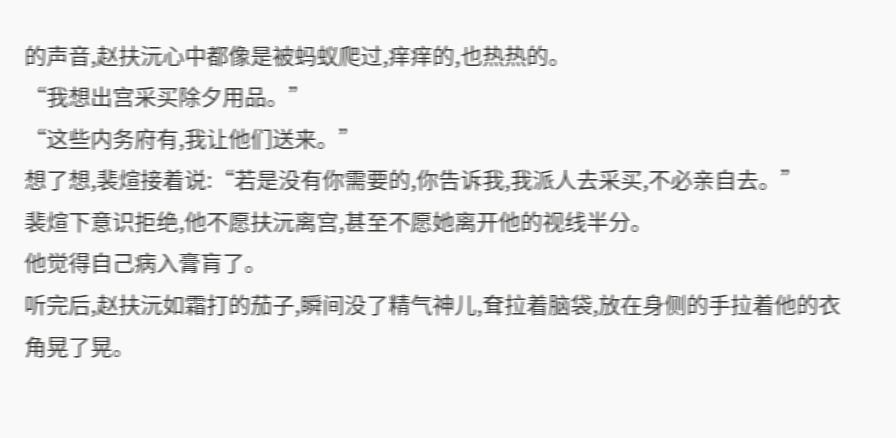的声音,赵扶沅心中都像是被蚂蚁爬过,痒痒的,也热热的。
“我想出宫采买除夕用品。”
“这些内务府有,我让他们送来。”
想了想,裴煊接着说:“若是没有你需要的,你告诉我,我派人去采买,不必亲自去。”
裴煊下意识拒绝,他不愿扶沅离宫,甚至不愿她离开他的视线半分。
他觉得自己病入膏肓了。
听完后,赵扶沅如霜打的茄子,瞬间没了精气神儿,耷拉着脑袋,放在身侧的手拉着他的衣角晃了晃。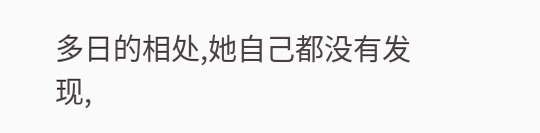多日的相处,她自己都没有发现,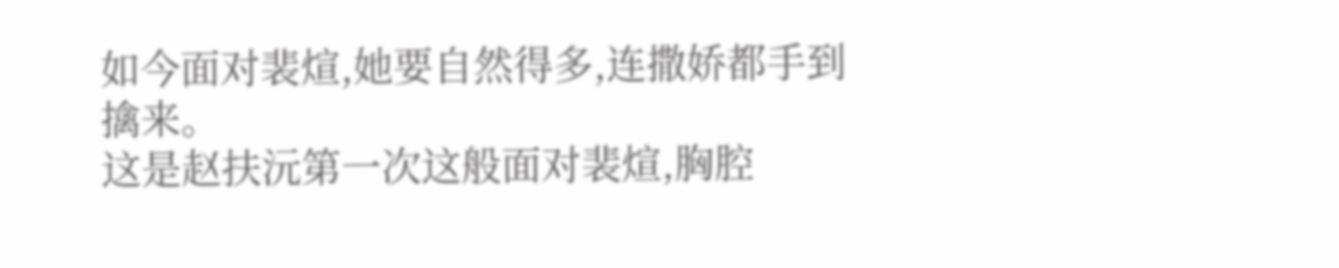如今面对裴煊,她要自然得多,连撒娇都手到擒来。
这是赵扶沅第一次这般面对裴煊,胸腔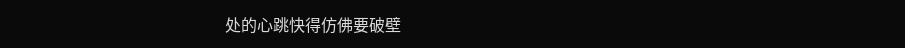处的心跳快得仿佛要破壁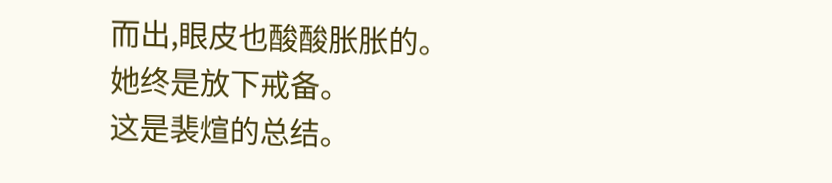而出,眼皮也酸酸胀胀的。
她终是放下戒备。
这是裴煊的总结。